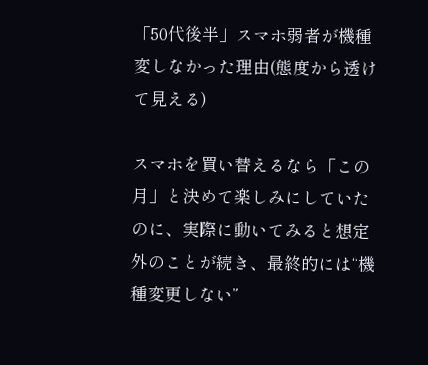「50代後半」スマホ弱者が機種変しなかった理由(態度から透けて見える)

スマホを買い替えるなら「この月」と決めて楽しみにしていたのに、実際に動いてみると想定外のことが続き、最終的には“機種変更しない”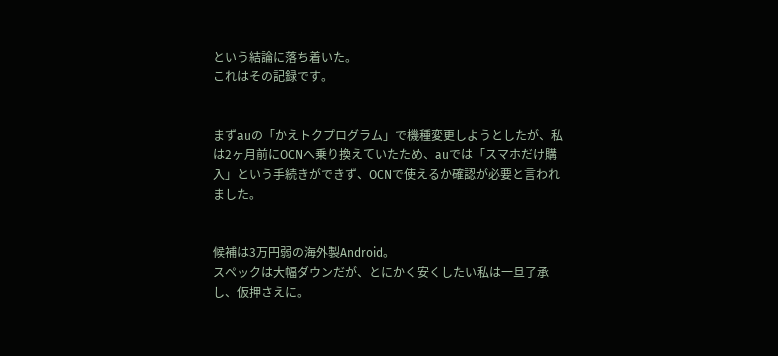という結論に落ち着いた。
これはその記録です。


まずauの「かえトクプログラム」で機種変更しようとしたが、私は2ヶ月前にOCNへ乗り換えていたため、auでは「スマホだけ購入」という手続きができず、OCNで使えるか確認が必要と言われました。


候補は3万円弱の海外製Android。
スペックは大幅ダウンだが、とにかく安くしたい私は一旦了承し、仮押さえに。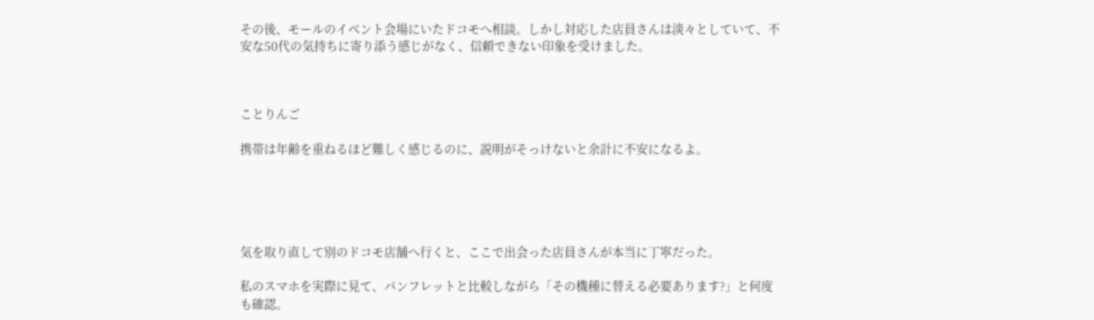その後、モールのイベント会場にいたドコモへ相談。しかし対応した店員さんは淡々としていて、不安な50代の気持ちに寄り添う感じがなく、信頼できない印象を受けました。



ことりんご

携帯は年齢を重ねるほど難しく感じるのに、説明がそっけないと余計に不安になるよ。





気を取り直して別のドコモ店舗へ行くと、ここで出会った店員さんが本当に丁寧だった。

私のスマホを実際に見て、パンフレットと比較しながら「その機種に替える必要あります?」と何度も確認。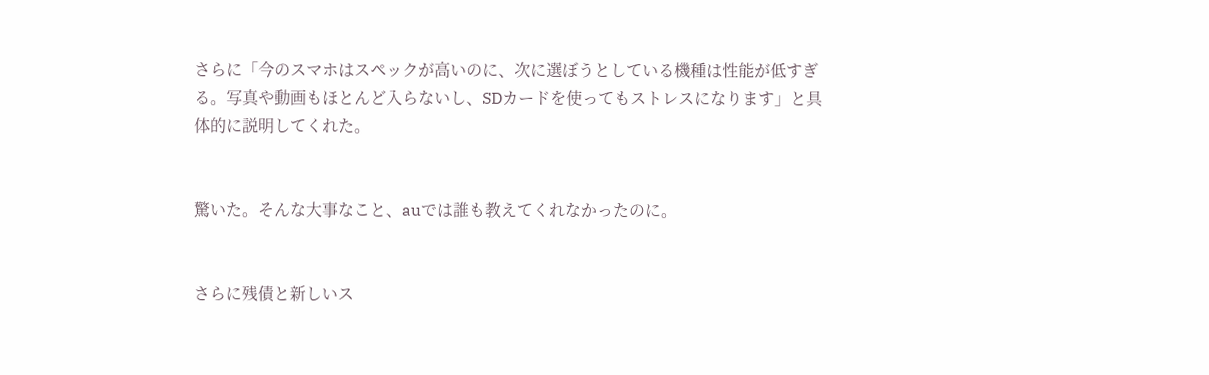さらに「今のスマホはスペックが高いのに、次に選ぼうとしている機種は性能が低すぎる。写真や動画もほとんど入らないし、SDカードを使ってもストレスになります」と具体的に説明してくれた。


驚いた。そんな大事なこと、auでは誰も教えてくれなかったのに。


さらに残債と新しいス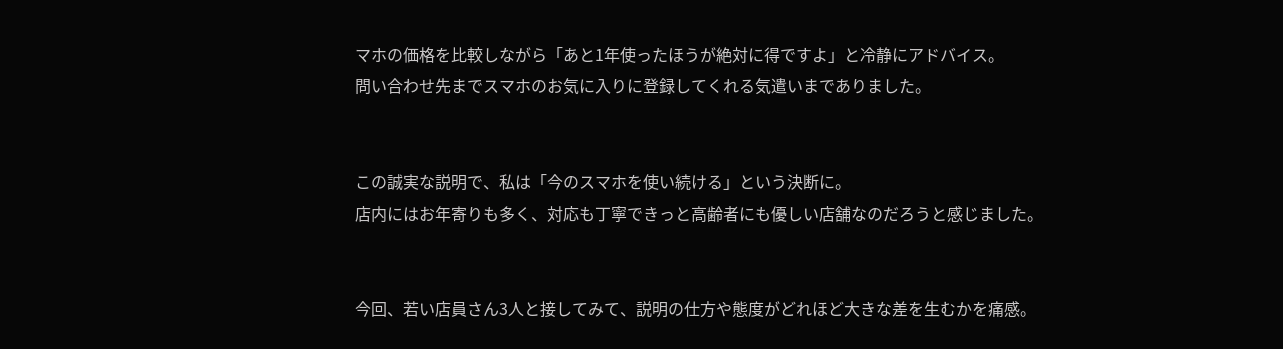マホの価格を比較しながら「あと1年使ったほうが絶対に得ですよ」と冷静にアドバイス。
問い合わせ先までスマホのお気に入りに登録してくれる気遣いまでありました。


この誠実な説明で、私は「今のスマホを使い続ける」という決断に。
店内にはお年寄りも多く、対応も丁寧できっと高齢者にも優しい店舗なのだろうと感じました。


今回、若い店員さん3人と接してみて、説明の仕方や態度がどれほど大きな差を生むかを痛感。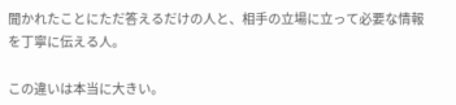聞かれたことにただ答えるだけの人と、相手の立場に立って必要な情報を丁寧に伝える人。

この違いは本当に大きい。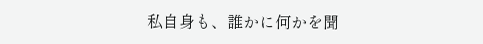私自身も、誰かに何かを聞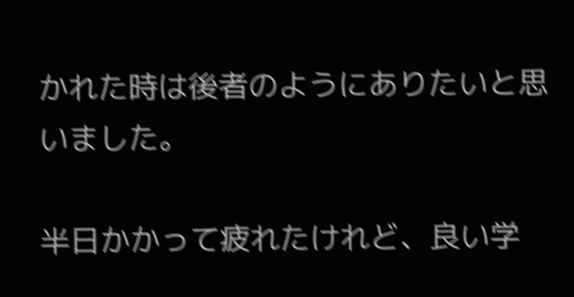かれた時は後者のようにありたいと思いました。

半日かかって疲れたけれど、良い学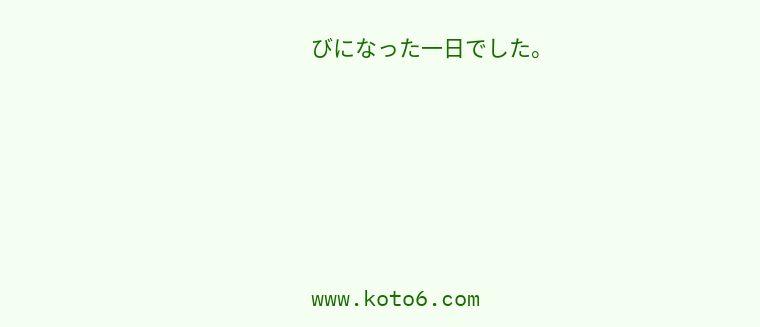びになった一日でした。





www.koto6.com